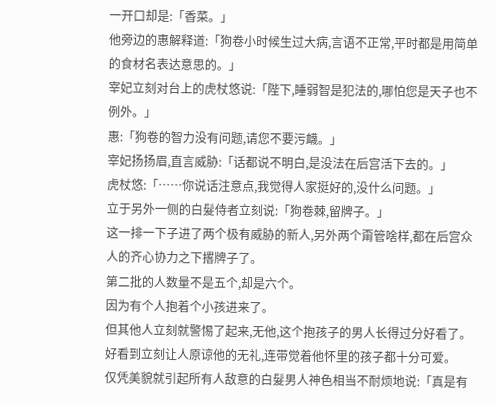一开口却是:「香菜。」
他旁边的惠解释道:「狗卷小时候生过大病,言语不正常,平时都是用简单的食材名表达意思的。」
宰妃立刻对台上的虎杖悠说:「陛下,睡弱智是犯法的,哪怕您是天子也不例外。」
惠:「狗卷的智力没有问题,请您不要污衊。」
宰妃扬扬眉,直言威胁:「话都说不明白,是没法在后宫活下去的。」
虎杖悠:「……你说话注意点,我觉得人家挺好的,没什么问题。」
立于另外一侧的白髮侍者立刻说:「狗卷棘,留牌子。」
这一排一下子进了两个极有威胁的新人,另外两个甭管啥样,都在后宫众人的齐心协力之下撂牌子了。
第二批的人数量不是五个,却是六个。
因为有个人抱着个小孩进来了。
但其他人立刻就警惕了起来,无他,这个抱孩子的男人长得过分好看了。好看到立刻让人原谅他的无礼,连带觉着他怀里的孩子都十分可爱。
仅凭美貌就引起所有人敌意的白髮男人神色相当不耐烦地说:「真是有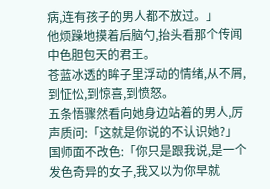病,连有孩子的男人都不放过。」
他烦躁地摸着后脑勺,抬头看那个传闻中色胆包天的君王。
苍蓝冰透的眸子里浮动的情绪,从不屑,到怔忪,到惊喜,到愤怒。
五条悟骤然看向她身边站着的男人,厉声质问:「这就是你说的不认识她?」
国师面不改色:「你只是跟我说,是一个发色奇异的女子,我又以为你早就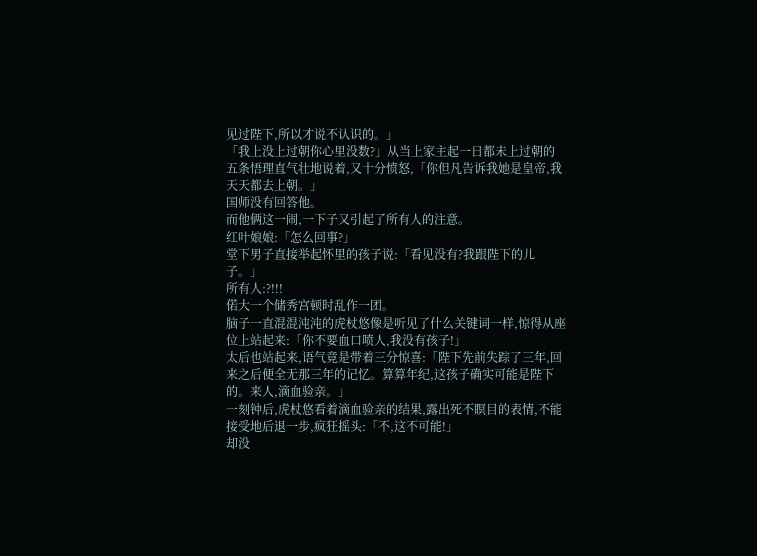见过陛下,所以才说不认识的。」
「我上没上过朝你心里没数?」从当上家主起一日都未上过朝的五条悟理直气壮地说着,又十分愤怒,「你但凡告诉我她是皇帝,我天天都去上朝。」
国师没有回答他。
而他俩这一闹,一下子又引起了所有人的注意。
红叶娘娘:「怎么回事?」
堂下男子直接举起怀里的孩子说:「看见没有?我跟陛下的儿子。」
所有人:?!!!
偌大一个储秀宫顿时乱作一团。
脑子一直混混沌沌的虎杖悠像是听见了什么关键词一样,惊得从座位上站起来:「你不要血口喷人,我没有孩子!」
太后也站起来,语气竟是带着三分惊喜:「陛下先前失踪了三年,回来之后便全无那三年的记忆。算算年纪,这孩子确实可能是陛下的。来人,滴血验亲。」
一刻钟后,虎杖悠看着滴血验亲的结果,露出死不瞑目的表情,不能接受地后退一步,疯狂摇头:「不,这不可能!」
却没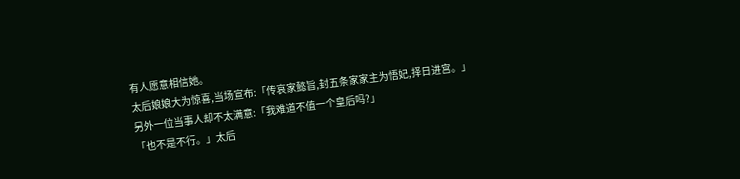有人愿意相信她。
太后娘娘大为惊喜,当场宣布:「传哀家懿旨,封五条家家主为悟妃,择日进宫。」
另外一位当事人却不太满意:「我难道不值一个皇后吗?」
「也不是不行。」太后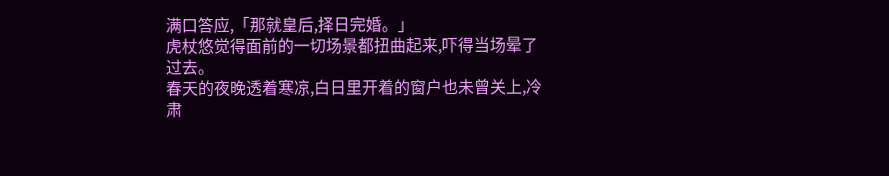满口答应,「那就皇后,择日完婚。」
虎杖悠觉得面前的一切场景都扭曲起来,吓得当场晕了过去。
春天的夜晚透着寒凉,白日里开着的窗户也未曾关上,冷肃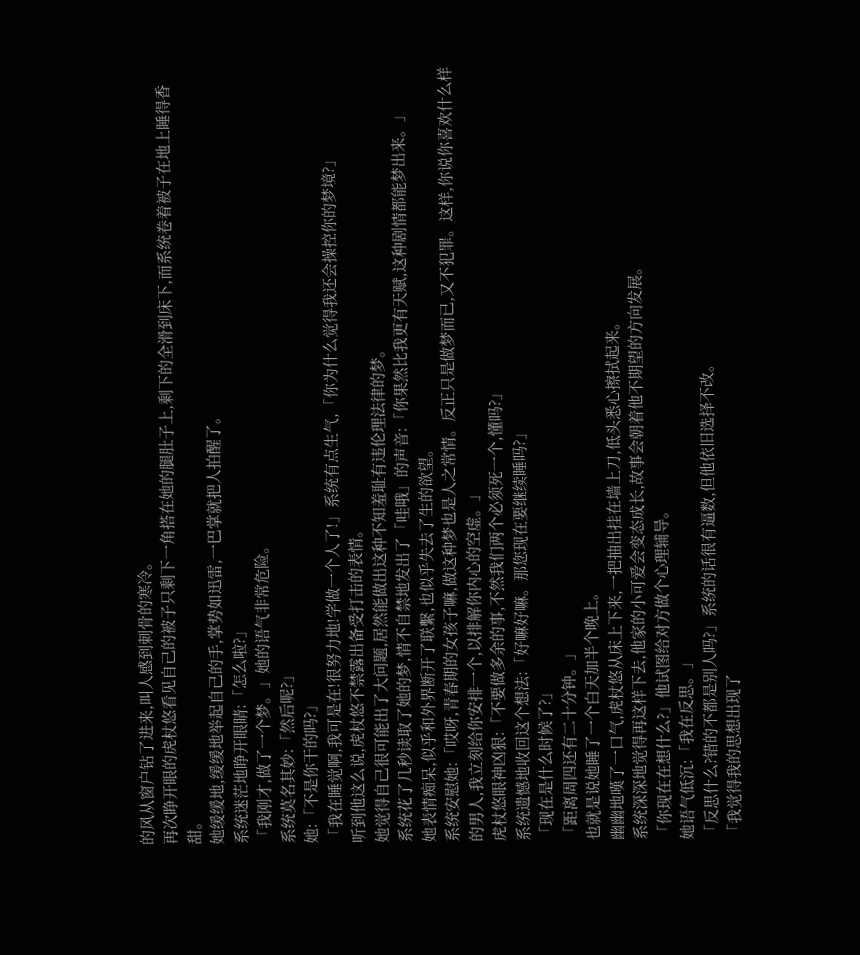的风从窗户钻了进来,叫人感到刺骨的寒冷。
再次睁开眼的虎杖悠看见自己的被子只剩下一角搭在她的腿肚子上,剩下的全滑到床下,而系统卷着被子在地上睡得香甜。
她缓缓地,缓缓地举起自己的手,掌势如迅雷,一巴掌就把人拍醒了。
系统迷茫地睁开眼睛:「怎么啦?」
「我刚才,做了一个梦。」她的语气非常危险。
系统莫名其妙:「然后呢?」
她:「不是你干的吗?」
「我在睡觉啊,我可是在!很努力地!学做一个人了!」系统有点生气,「你为什么觉得我还会操控你的梦境?」
听到他这么说,虎杖悠不禁露出备受打击的表情。
她觉得自己很可能出了大问题,居然能做出这种不知羞耻有违伦理法律的梦。
系统花了几秒读取了她的梦,情不自禁地发出了「哇哦」的声音:「你果然比我更有天赋,这种剧情都能梦出来。」
她表情痴呆,似乎和外界断开了联繫,也似乎失去了生的欲望。
系统安慰她:「哎呀,青春期的女孩子嘛,做这种梦也是人之常情。反正只是做梦而已,又不犯罪。这样,你说你喜欢什么样的男人,我立刻给你安排一个,以排解你内心的空虚。」
虎杖悠眼神凶狠:「不要做多余的事,不然我们两个必须死一个,懂吗?」
系统遗憾地收回这个想法:「好嘛好嘛。那您现在要继续睡吗?」
「现在是什么时候了?」
「距离周四还有二十分钟。」
也就是说她睡了一个白天加半个晚上。
幽幽地嘆了一口气,虎杖悠从床上下来,一把抽出挂在墙上刀,低头悉心擦拭起来。
系统深深地觉得再这样下去,他家的小可爱会变态成长,故事会朝着他不期望的方向发展。
「你现在在想什么?」他试图给对方做个心理辅导。
她语气低沉:「我在反思。」
「反思什么?错的不都是别人吗?」系统的话很有逼数,但他依旧选择不改。
「我觉得我的思想出现了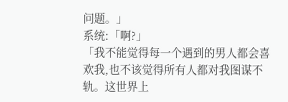问题。」
系统:「啊?」
「我不能觉得每一个遇到的男人都会喜欢我,也不该觉得所有人都对我图谋不轨。这世界上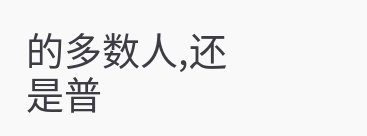的多数人,还是普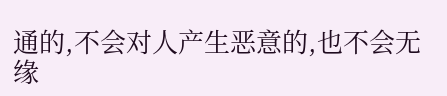通的,不会对人产生恶意的,也不会无缘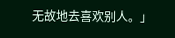无故地去喜欢别人。」